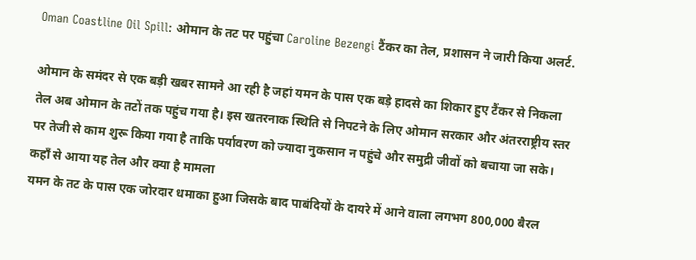Oman Coastline Oil Spill: ओमान के तट पर पहुंचा Caroline Bezengi टैंकर का तेल, प्रशासन ने जारी किया अलर्ट.

ओमान के समंदर से एक बड़ी खबर सामने आ रही है जहां यमन के पास एक बड़े हादसे का शिकार हुए टैंकर से निकला तेल अब ओमान के तटों तक पहुंच गया है। इस खतरनाक स्थिति से निपटने के लिए ओमान सरकार और अंतरराष्ट्रीय स्तर पर तेजी से काम शुरू किया गया है ताकि पर्यावरण को ज्यादा नुकसान न पहुंचे और समुद्री जीवों को बचाया जा सके।
कहाँ से आया यह तेल और क्या है मामला
यमन के तट के पास एक जोरदार धमाका हुआ जिसके बाद पाबंदियों के दायरे में आने वाला लगभग 800,000 बैरल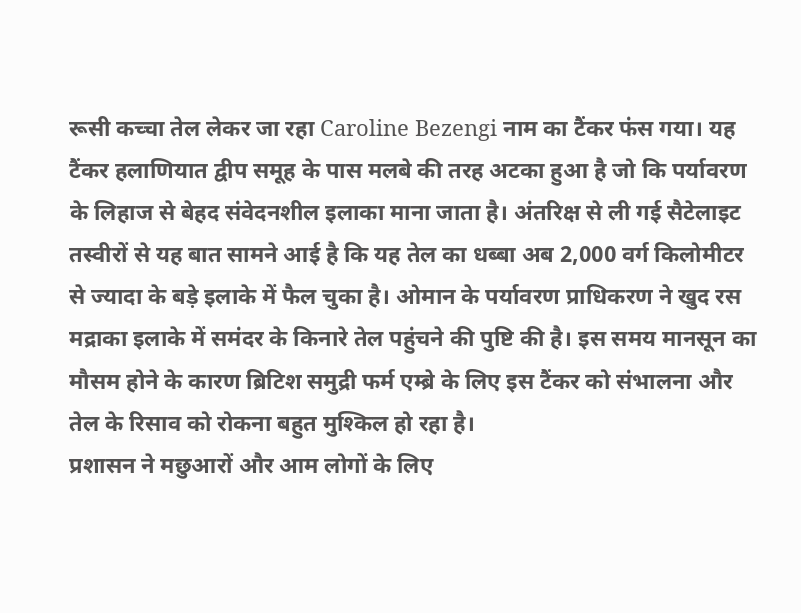रूसी कच्चा तेल लेकर जा रहा Caroline Bezengi नाम का टैंकर फंस गया। यह टैंकर हलाणियात द्वीप समूह के पास मलबे की तरह अटका हुआ है जो कि पर्यावरण के लिहाज से बेहद संवेदनशील इलाका माना जाता है। अंतरिक्ष से ली गई सैटेलाइट तस्वीरों से यह बात सामने आई है कि यह तेल का धब्बा अब 2,000 वर्ग किलोमीटर से ज्यादा के बड़े इलाके में फैल चुका है। ओमान के पर्यावरण प्राधिकरण ने खुद रस मद्राका इलाके में समंदर के किनारे तेल पहुंचने की पुष्टि की है। इस समय मानसून का मौसम होने के कारण ब्रिटिश समुद्री फर्म एम्ब्रे के लिए इस टैंकर को संभालना और तेल के रिसाव को रोकना बहुत मुश्किल हो रहा है।
प्रशासन ने मछुआरों और आम लोगों के लिए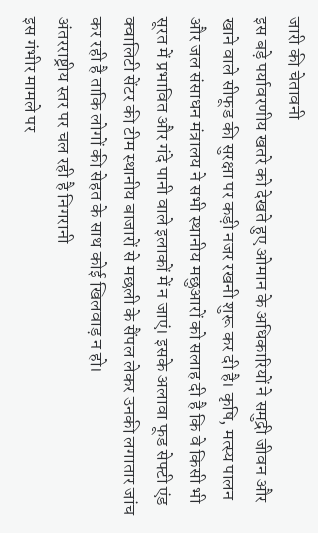जारी की चेतावनी
इस बड़े पर्यावरणीय खतरे को देखते हुए ओमान के अधिकारियों ने समुद्री जीवन और खाने वाले सीफूड की सुरक्षा पर कड़ी नजर रखनी शुरू कर दी है। कृषि, मत्स्य पालन और जल संसाधन मंत्रालय ने सभी स्थानीय मछुआरों को सलाह दी है कि वे किसी भी सूरत में प्रभावित और गंदे पानी वाले इलाकों में न जाएं। इसके अलावा फूड सेफ्टी एंड क्वालिटी सेंटर की टीम स्थानीय बाजारों से मछली के सैंपल लेकर उनकी लगातार जांच कर रही है ताकि लोगों की सेहत के साथ कोई खिलवाड़ न हो।
अंतरराष्ट्रीय स्तर पर चल रही है निगरानी
इस गंभीर मामले पर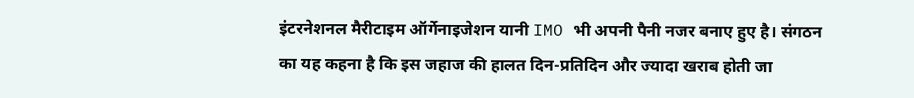इंटरनेशनल मैरीटाइम ऑर्गेनाइजेशन यानी IMO भी अपनी पैनी नजर बनाए हुए है। संगठन का यह कहना है कि इस जहाज की हालत दिन-प्रतिदिन और ज्यादा खराब होती जा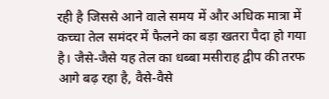रही है जिससे आने वाले समय में और अधिक मात्रा में कच्चा तेल समंदर में फैलने का बड़ा खतरा पैदा हो गया है। जैसे-जैसे यह तेल का धब्बा मसीराह द्वीप की तरफ आगे बढ़ रहा है, वैसे-वैसे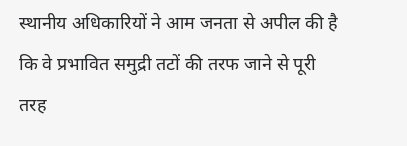स्थानीय अधिकारियों ने आम जनता से अपील की है कि वे प्रभावित समुद्री तटों की तरफ जाने से पूरी तरह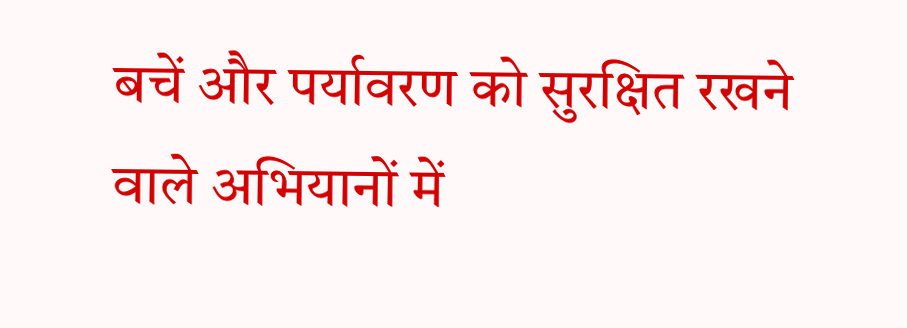बचें और पर्यावरण को सुरक्षित रखने वाले अभियानों में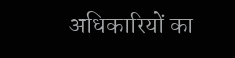अधिकारियों का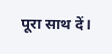पूरा साथ दें।